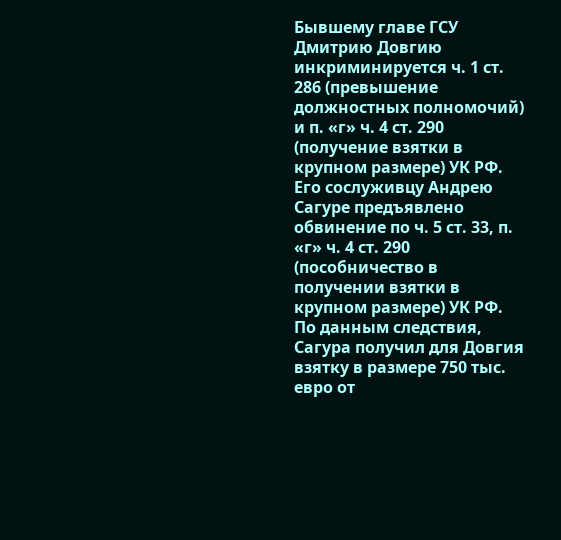Бывшему главе ГСУ Дмитрию Довгию инкриминируется ч. 1 ст. 286 (превышение должностных полномочий) и п. «г» ч. 4 ст. 290 (получение взятки в крупном размере) УК РФ. Его сослуживцу Андрею Сагуре предъявлено обвинение по ч. 5 ст. 33, п. «г» ч. 4 ст. 290 (пособничество в получении взятки в крупном размере) УК РФ. По данным следствия, Сагура получил для Довгия взятку в размере 750 тыс. евро от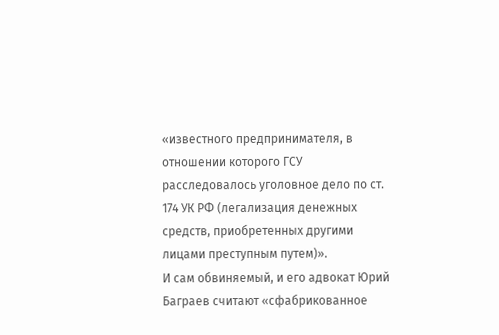«известного предпринимателя, в отношении которого ГСУ расследовалось уголовное дело по ст. 174 УК РФ (легализация денежных средств, приобретенных другими лицами преступным путем)».
И сам обвиняемый, и его адвокат Юрий Баграев считают «сфабрикованное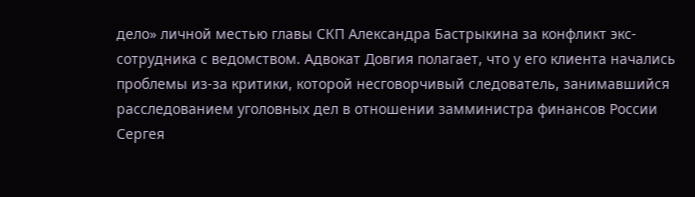дело» личной местью главы СКП Александра Бастрыкина за конфликт экс-сотрудника с ведомством. Адвокат Довгия полагает, что у его клиента начались проблемы из-за критики, которой несговорчивый следователь, занимавшийся расследованием уголовных дел в отношении замминистра финансов России Сергея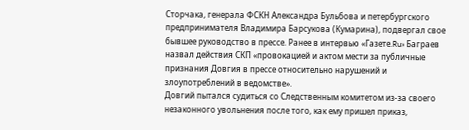Сторчака, генерала ФСКН Александра Бульбова и петербургского предпринимателя Владимира Барсукова (Кумарина), подвергал свое бывшее руководство в прессе. Ранее в интервью «Газете.Ru» Баграев назвал действия СКП «провокацией и актом мести за публичные признания Довгия в прессе относительно нарушений и злоупотреблений в ведомстве».
Довгий пытался судиться со Следственным комитетом из-за своего незаконного увольнения после того, как ему пришел приказ,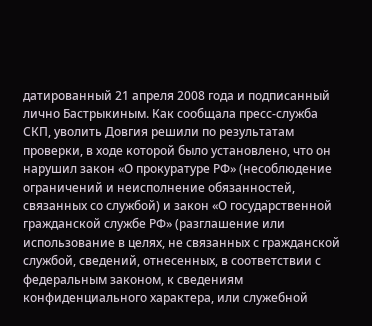датированный 21 апреля 2008 года и подписанный лично Бастрыкиным. Как сообщала пресс-служба СКП, уволить Довгия решили по результатам проверки, в ходе которой было установлено, что он нарушил закон «О прокуратуре РФ» (несоблюдение ограничений и неисполнение обязанностей, связанных со службой) и закон «О государственной гражданской службе РФ» (разглашение или использование в целях, не связанных с гражданской службой, сведений, отнесенных, в соответствии с федеральным законом, к сведениям конфиденциального характера, или служебной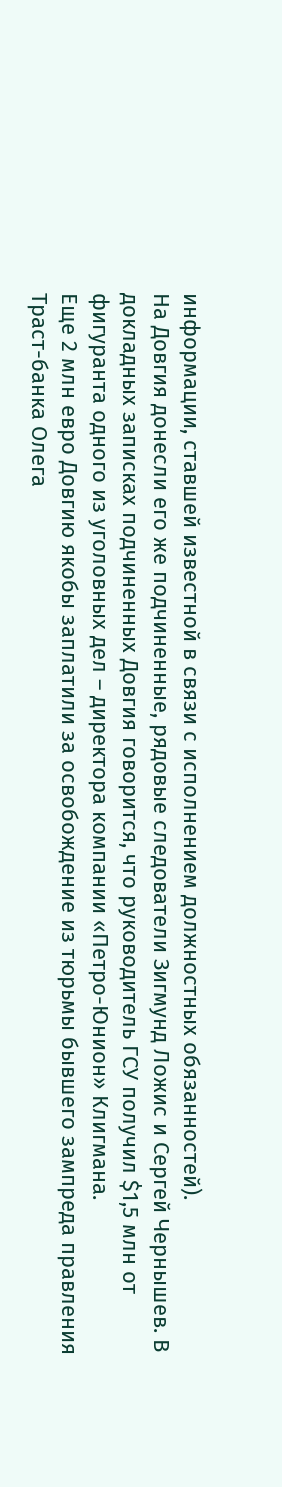информации, ставшей известной в связи с исполнением должностных обязанностей).
На Довгия донесли его же подчиненные, рядовые следователи Зигмунд Ложис и Сергей Чернышев. В докладных записках подчиненных Довгия говорится, что руководитель ГСУ получил $1,5 млн от фигуранта одного из уголовных дел – директора компании «Петро-Юнион» Клигмана.
Еще 2 млн евро Довгию якобы заплатили за освобождение из тюрьмы бывшего зампреда правления Траст-банка Олега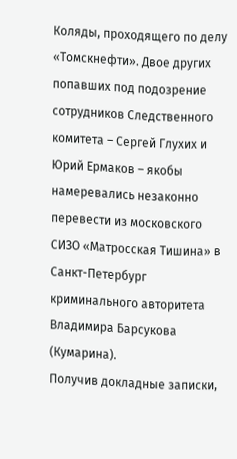Коляды, проходящего по делу «Томскнефти». Двое других попавших под подозрение сотрудников Следственного комитета – Сергей Глухих и Юрий Ермаков – якобы намеревались незаконно перевести из московского СИЗО «Матросская Тишина» в Санкт-Петербург криминального авторитета Владимира Барсукова (Кумарина).
Получив докладные записки,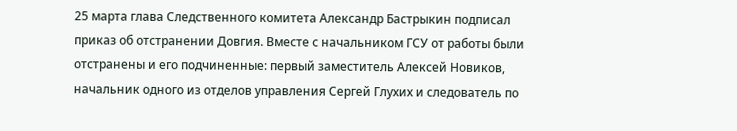25 марта глава Следственного комитета Александр Бастрыкин подписал приказ об отстранении Довгия. Вместе с начальником ГСУ от работы были отстранены и его подчиненные: первый заместитель Алексей Новиков, начальник одного из отделов управления Сергей Глухих и следователь по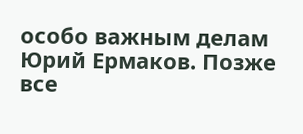особо важным делам Юрий Ермаков. Позже все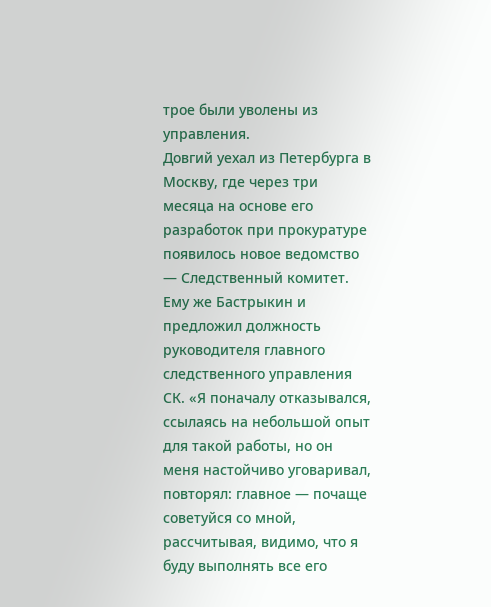трое были уволены из управления.
Довгий уехал из Петербурга в Москву, где через три месяца на основе его разработок при прокуратуре появилось новое ведомство — Следственный комитет.
Ему же Бастрыкин и предложил должность руководителя главного следственного управления СК. «Я поначалу отказывался, ссылаясь на небольшой опыт для такой работы, но он меня настойчиво уговаривал, повторял: главное — почаще советуйся со мной, рассчитывая, видимо, что я буду выполнять все его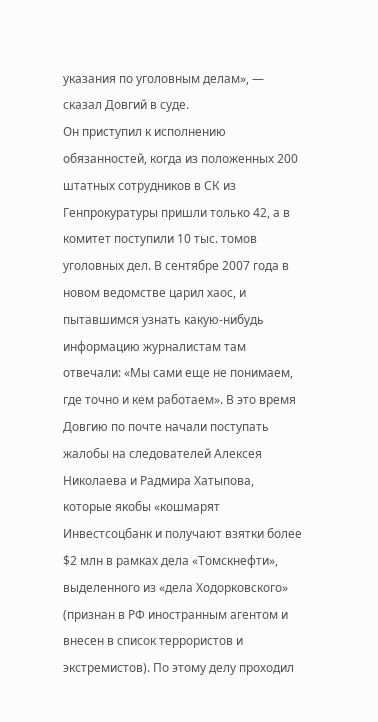указания по уголовным делам», — сказал Довгий в суде.
Он приступил к исполнению обязанностей, когда из положенных 200 штатных сотрудников в СК из Генпрокуратуры пришли только 42, а в комитет поступили 10 тыс. томов уголовных дел. В сентябре 2007 года в новом ведомстве царил хаос, и пытавшимся узнать какую-нибудь информацию журналистам там отвечали: «Мы сами еще не понимаем, где точно и кем работаем». В это время Довгию по почте начали поступать жалобы на следователей Алексея Николаева и Радмира Хатыпова, которые якобы «кошмарят Инвестсоцбанк и получают взятки более $2 млн в рамках дела «Томскнефти», выделенного из «дела Ходорковского» (признан в РФ иностранным агентом и внесен в список террористов и экстремистов). По этому делу проходил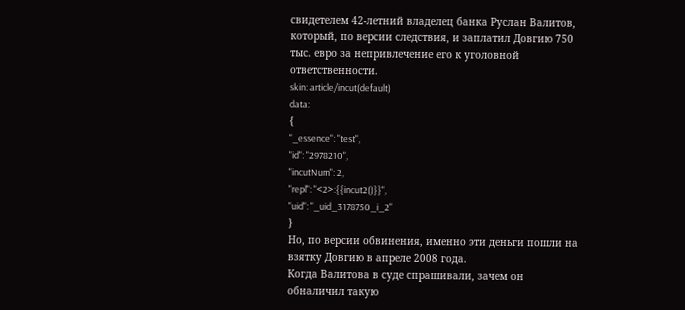свидетелем 42-летний владелец банка Руслан Валитов, который, по версии следствия, и заплатил Довгию 750 тыс. евро за непривлечение его к уголовной ответственности.
skin: article/incut(default)
data:
{
"_essence": "test",
"id": "2978210",
"incutNum": 2,
"repl": "<2>:{{incut2()}}",
"uid": "_uid_3178750_i_2"
}
Но, по версии обвинения, именно эти деньги пошли на взятку Довгию в апреле 2008 года.
Когда Валитова в суде спрашивали, зачем он обналичил такую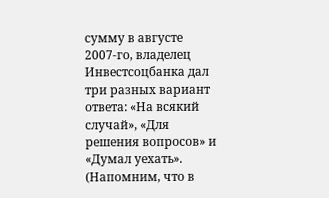сумму в августе 2007-го, владелец Инвестсоцбанка дал три разных вариант ответа: «На всякий случай», «Для решения вопросов» и «Думал уехать». (Напомним, что в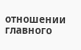отношении главного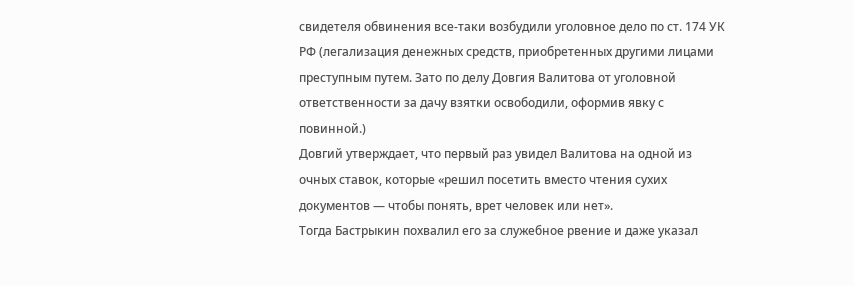свидетеля обвинения все-таки возбудили уголовное дело по ст. 174 УК РФ (легализация денежных средств, приобретенных другими лицами преступным путем. Зато по делу Довгия Валитова от уголовной ответственности за дачу взятки освободили, оформив явку с повинной.)
Довгий утверждает, что первый раз увидел Валитова на одной из очных ставок, которые «решил посетить вместо чтения сухих документов — чтобы понять, врет человек или нет».
Тогда Бастрыкин похвалил его за служебное рвение и даже указал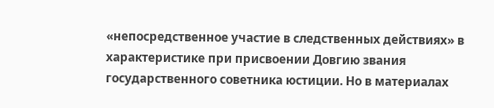«непосредственное участие в следственных действиях» в характеристике при присвоении Довгию звания государственного советника юстиции. Но в материалах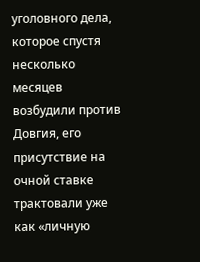уголовного дела, которое спустя несколько месяцев возбудили против Довгия, его присутствие на очной ставке трактовали уже как «личную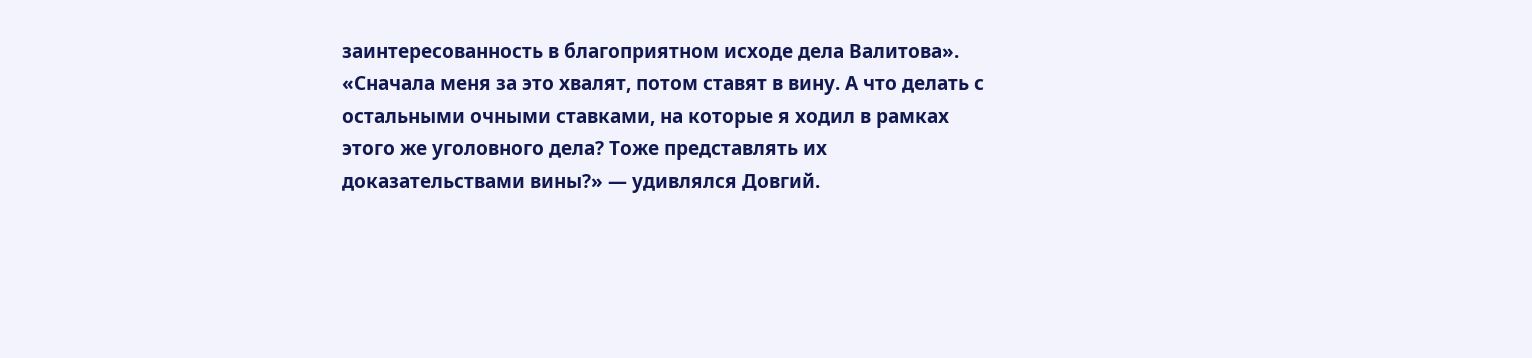заинтересованность в благоприятном исходе дела Валитова». «Сначала меня за это хвалят, потом ставят в вину. А что делать с остальными очными ставками, на которые я ходил в рамках этого же уголовного дела? Тоже представлять их доказательствами вины?» — удивлялся Довгий.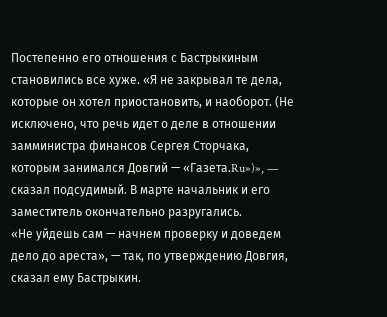Постепенно его отношения с Бастрыкиным становились все хуже. «Я не закрывал те дела, которые он хотел приостановить, и наоборот. (Не исключено, что речь идет о деле в отношении замминистра финансов Сергея Сторчака, которым занимался Довгий — «Газета.Ru»)», — сказал подсудимый. В марте начальник и его заместитель окончательно разругались.
«Не уйдешь сам — начнем проверку и доведем дело до ареста», — так, по утверждению Довгия, сказал ему Бастрыкин.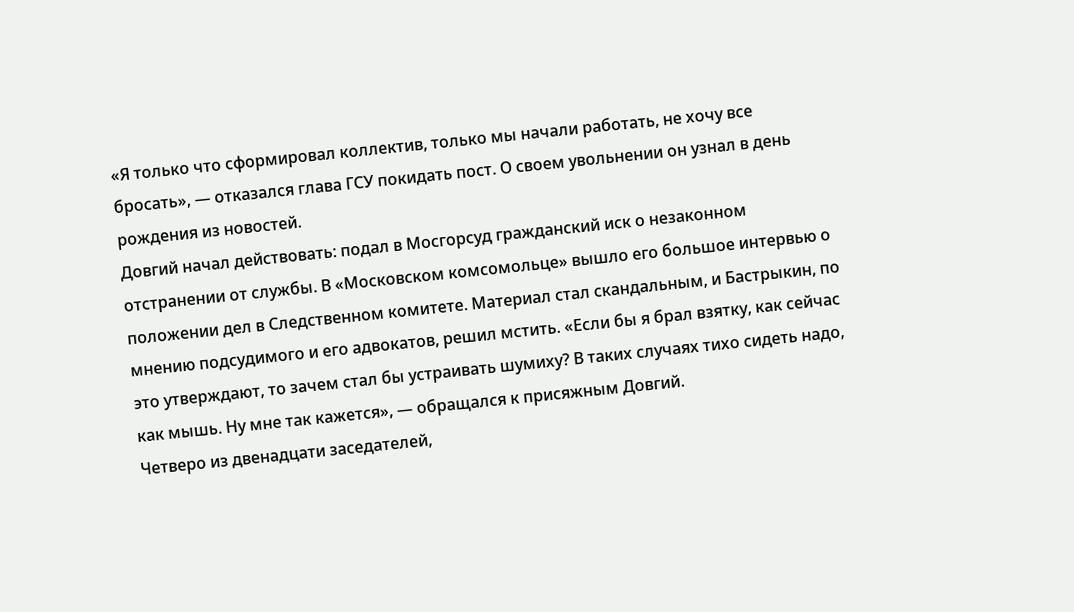«Я только что сформировал коллектив, только мы начали работать, не хочу все бросать», — отказался глава ГСУ покидать пост. О своем увольнении он узнал в день рождения из новостей.
Довгий начал действовать: подал в Мосгорсуд гражданский иск о незаконном отстранении от службы. В «Московском комсомольце» вышло его большое интервью о положении дел в Следственном комитете. Материал стал скандальным, и Бастрыкин, по мнению подсудимого и его адвокатов, решил мстить. «Если бы я брал взятку, как сейчас это утверждают, то зачем стал бы устраивать шумиху? В таких случаях тихо сидеть надо, как мышь. Ну мне так кажется», — обращался к присяжным Довгий.
Четверо из двенадцати заседателей,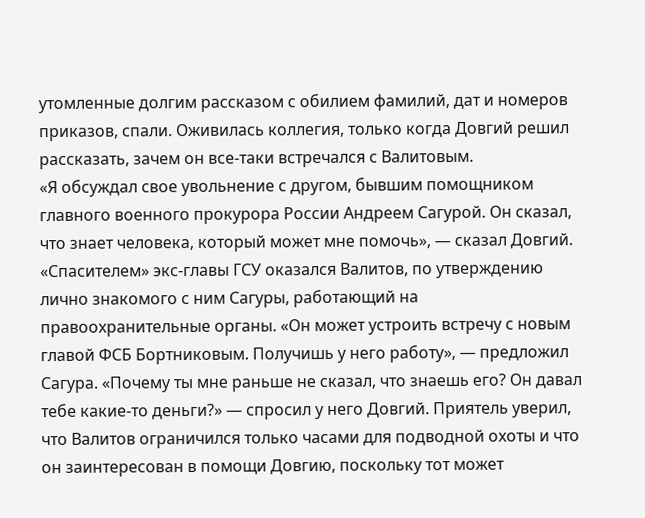утомленные долгим рассказом с обилием фамилий, дат и номеров приказов, спали. Оживилась коллегия, только когда Довгий решил рассказать, зачем он все-таки встречался с Валитовым.
«Я обсуждал свое увольнение с другом, бывшим помощником главного военного прокурора России Андреем Сагурой. Он сказал, что знает человека, который может мне помочь», — сказал Довгий. «Спасителем» экс-главы ГСУ оказался Валитов, по утверждению лично знакомого с ним Сагуры, работающий на правоохранительные органы. «Он может устроить встречу с новым главой ФСБ Бортниковым. Получишь у него работу», — предложил Сагура. «Почему ты мне раньше не сказал, что знаешь его? Он давал тебе какие-то деньги?» — спросил у него Довгий. Приятель уверил, что Валитов ограничился только часами для подводной охоты и что он заинтересован в помощи Довгию, поскольку тот может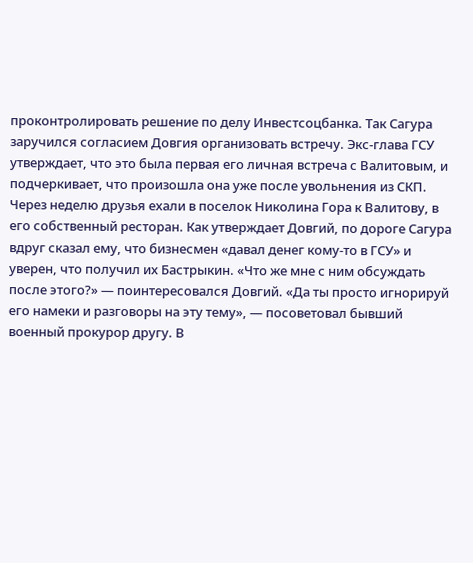проконтролировать решение по делу Инвестсоцбанка. Так Сагура заручился согласием Довгия организовать встречу. Экс-глава ГСУ утверждает, что это была первая его личная встреча с Валитовым, и подчеркивает, что произошла она уже после увольнения из СКП.
Через неделю друзья ехали в поселок Николина Гора к Валитову, в его собственный ресторан. Как утверждает Довгий, по дороге Сагура вдруг сказал ему, что бизнесмен «давал денег кому-то в ГСУ» и уверен, что получил их Бастрыкин. «Что же мне с ним обсуждать после этого?» — поинтересовался Довгий. «Да ты просто игнорируй его намеки и разговоры на эту тему», — посоветовал бывший военный прокурор другу. В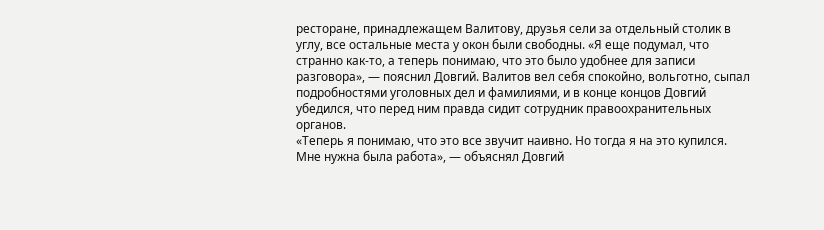ресторане, принадлежащем Валитову, друзья сели за отдельный столик в углу, все остальные места у окон были свободны. «Я еще подумал, что странно как-то, а теперь понимаю, что это было удобнее для записи разговора», — пояснил Довгий. Валитов вел себя спокойно, вольготно, сыпал подробностями уголовных дел и фамилиями, и в конце концов Довгий убедился, что перед ним правда сидит сотрудник правоохранительных органов.
«Теперь я понимаю, что это все звучит наивно. Но тогда я на это купился. Мне нужна была работа», — объяснял Довгий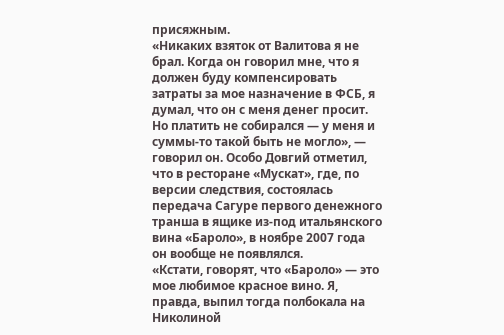присяжным.
«Никаких взяток от Валитова я не брал. Когда он говорил мне, что я должен буду компенсировать затраты за мое назначение в ФСБ, я думал, что он с меня денег просит. Но платить не собирался — у меня и суммы-то такой быть не могло», — говорил он. Особо Довгий отметил, что в ресторане «Мускат», где, по версии следствия, состоялась передача Сагуре первого денежного транша в ящике из-под итальянского вина «Бароло», в ноябре 2007 года он вообще не появлялся.
«Кстати, говорят, что «Бароло» — это мое любимое красное вино. Я, правда, выпил тогда полбокала на Николиной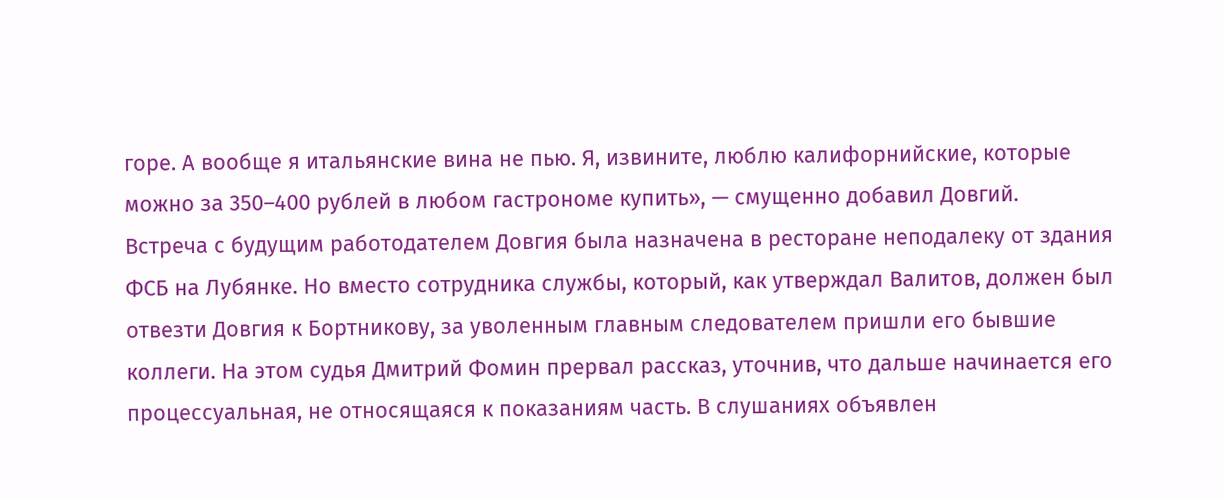горе. А вообще я итальянские вина не пью. Я, извините, люблю калифорнийские, которые можно за 350–400 рублей в любом гастрономе купить», — смущенно добавил Довгий.
Встреча с будущим работодателем Довгия была назначена в ресторане неподалеку от здания ФСБ на Лубянке. Но вместо сотрудника службы, который, как утверждал Валитов, должен был отвезти Довгия к Бортникову, за уволенным главным следователем пришли его бывшие коллеги. На этом судья Дмитрий Фомин прервал рассказ, уточнив, что дальше начинается его процессуальная, не относящаяся к показаниям часть. В слушаниях объявлен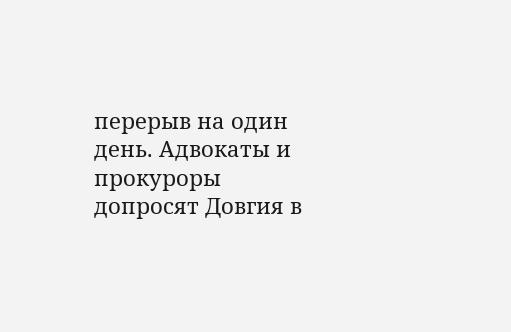перерыв на один день. Адвокаты и прокуроры допросят Довгия в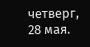четверг, 28 мая.